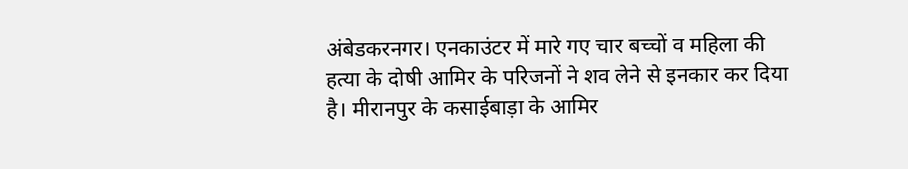अंबेडकरनगर। एनकाउंटर में मारे गए चार बच्चों व महिला की हत्या के दोषी आमिर के परिजनों ने शव लेने से इनकार कर दिया है। मीरानपुर के कसाईबाड़ा के आमिर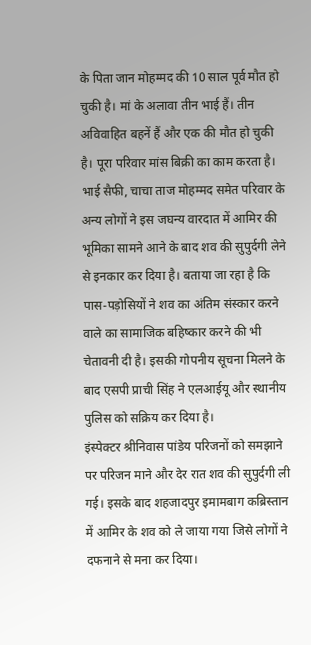के पिता जान मोहम्मद की 10 साल पूर्व मौत हो चुकी है। मां के अलावा तीन भाई हैं। तीन अविवाहित बहनें हैं और एक की मौत हो चुकी है। पूरा परिवार मांस बिक्री का काम करता है। भाई सैफी, चाचा ताज मोहम्मद समेत परिवार के अन्य लोगों ने इस जघन्य वारदात में आमिर की भूमिका सामने आने के बाद शव की सुपुर्दगी लेने से इनकार कर दिया है। बताया जा रहा है कि पास-पड़ोसियों ने शव का अंतिम संस्कार करने वाले का सामाजिक बहिष्कार करने की भी चेतावनी दी है। इसकी गोपनीय सूचना मिलने के बाद एसपी प्राची सिंह ने एलआईयू और स्थानीय पुलिस को सक्रिय कर दिया है।
इंस्पेक्टर श्रीनिवास पांडेय परिजनों को समझाने पर परिजन माने और देर रात शव की सुपुर्दगी ली गई। इसके बाद शहजादपुर इमामबाग कब्रिस्तान में आमिर के शव को ले जाया गया जिसे लोगों ने दफनाने से मना कर दिया।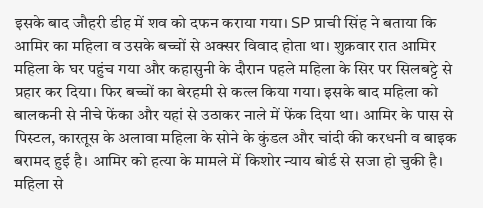इसके बाद जौहरी डीह में शव को दफन कराया गया। SP प्राची सिंह ने बताया कि आमिर का महिला व उसके बच्चों से अक्सर विवाद होता था। शुक्रवार रात आमिर महिला के घर पहुंच गया और कहासुनी के दौरान पहले महिला के सिर पर सिलबट्टे से प्रहार कर दिया। फिर बच्चों का बेरहमी से कत्ल किया गया। इसके बाद महिला को बालकनी से नीचे फेंका और यहां से उठाकर नाले में फेंक दिया था। आमिर के पास से पिस्टल, कारतूस के अलावा महिला के सोने के कुंडल और चांदी की करधनी व बाइक बरामद हुई है। आमिर को हत्या के मामले में किशोर न्याय बोर्ड से सजा हो चुकी है। महिला से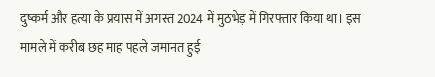दुष्कर्म और हत्या के प्रयास में अगस्त 2024 में मुठभेड़ में गिरफ्तार किया था। इस मामले में करीब छह माह पहले जमानत हुई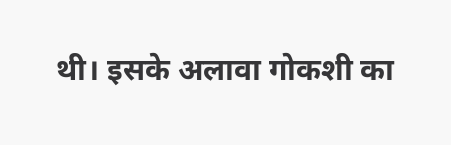थी। इसके अलावा गोकशी का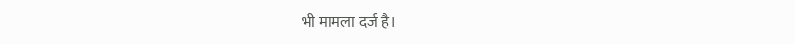भी मामला दर्ज है।